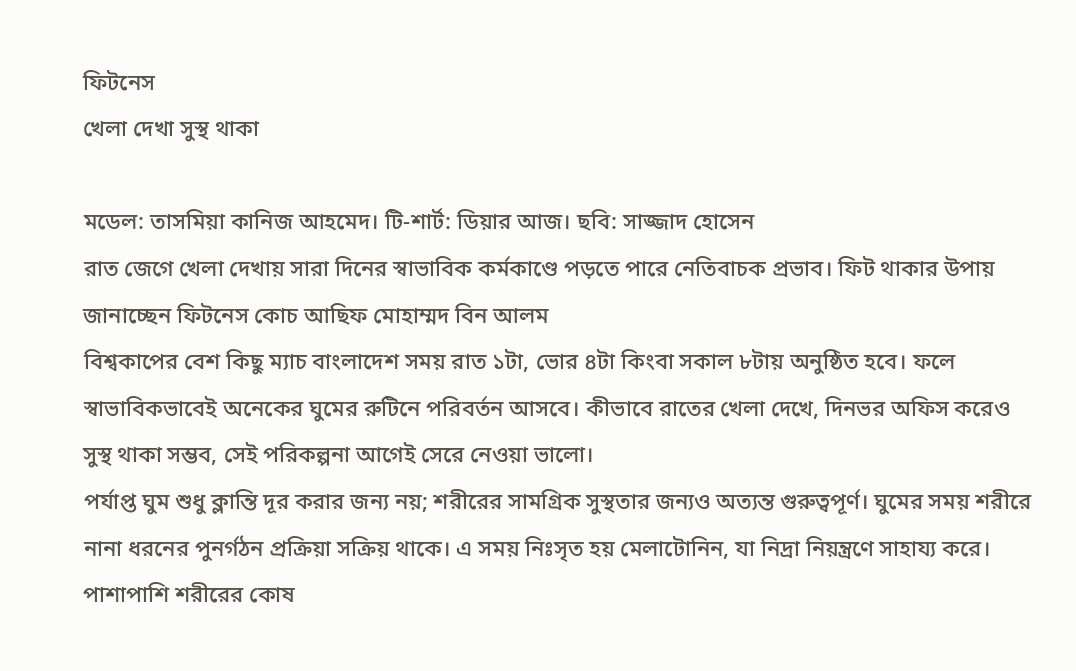ফিটনেস
খেলা দেখা সুস্থ থাকা

মডেল: তাসমিয়া কানিজ আহমেদ। টি-শার্ট: ডিয়ার আজ। ছবি: সাজ্জাদ হোসেন
রাত জেগে খেলা দেখায় সারা দিনের স্বাভাবিক কর্মকাণ্ডে পড়তে পারে নেতিবাচক প্রভাব। ফিট থাকার উপায় জানাচ্ছেন ফিটনেস কোচ আছিফ মোহাম্মদ বিন আলম
বিশ্বকাপের বেশ কিছু ম্যাচ বাংলাদেশ সময় রাত ১টা, ভোর ৪টা কিংবা সকাল ৮টায় অনুষ্ঠিত হবে। ফলে স্বাভাবিকভাবেই অনেকের ঘুমের রুটিনে পরিবর্তন আসবে। কীভাবে রাতের খেলা দেখে, দিনভর অফিস করেও সুস্থ থাকা সম্ভব, সেই পরিকল্পনা আগেই সেরে নেওয়া ভালো।
পর্যাপ্ত ঘুম শুধু ক্লান্তি দূর করার জন্য নয়; শরীরের সামগ্রিক সুস্থতার জন্যও অত্যন্ত গুরুত্বপূর্ণ। ঘুমের সময় শরীরে নানা ধরনের পুনর্গঠন প্রক্রিয়া সক্রিয় থাকে। এ সময় নিঃসৃত হয় মেলাটোনিন, যা নিদ্রা নিয়ন্ত্রণে সাহায্য করে। পাশাপাশি শরীরের কোষ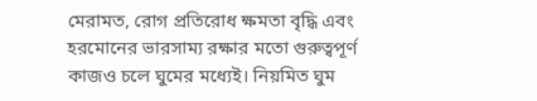মেরামত, রোগ প্রতিরোধ ক্ষমতা বৃদ্ধি এবং হরমোনের ভারসাম্য রক্ষার মতো গুরুত্বপূর্ণ কাজও চলে ঘুমের মধ্যেই। নিয়মিত ঘুম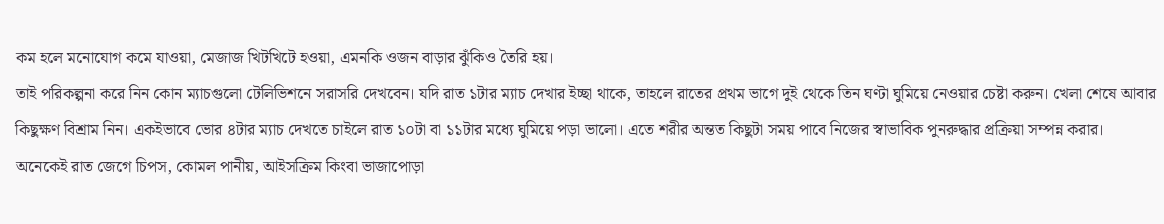কম হলে মনোযোগ কমে যাওয়া, মেজাজ খিটখিটে হওয়া, এমনকি ওজন বাড়ার ঝুঁকিও তৈরি হয়।
তাই পরিকল্পনা করে নিন কোন ম্যাচগুলো টেলিভিশনে সরাসরি দেখবেন। যদি রাত ১টার ম্যাচ দেখার ইচ্ছা থাকে, তাহলে রাতের প্রথম ভাগে দুই থেকে তিন ঘণ্টা ঘুমিয়ে নেওয়ার চেষ্টা করুন। খেলা শেষে আবার কিছুক্ষণ বিশ্রাম নিন। একইভাবে ভোর ৪টার ম্যাচ দেখতে চাইলে রাত ১০টা বা ১১টার মধ্যে ঘুমিয়ে পড়া ভালো। এতে শরীর অন্তত কিছুটা সময় পাবে নিজের স্বাভাবিক পুনরুদ্ধার প্রক্রিয়া সম্পন্ন করার।
অনেকেই রাত জেগে চিপস, কোমল পানীয়, আইসক্রিম কিংবা ভাজাপোড়া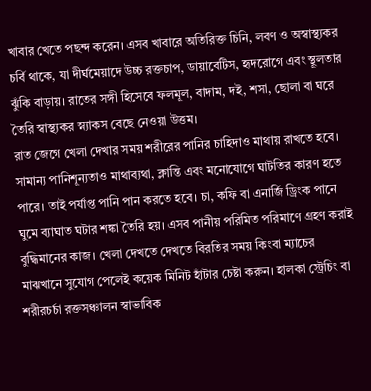খাবার খেতে পছন্দ করেন। এসব খাবারে অতিরিক্ত চিনি, লবণ ও অস্বাস্থ্যকর চর্বি থাকে, যা দীর্ঘমেয়াদে উচ্চ রক্তচাপ, ডায়াবেটিস, হৃদরোগে এবং স্থূলতার ঝুঁকি বাড়ায়। রাতের সঙ্গী হিসেবে ফলমূল, বাদাম, দই, শসা, ছোলা বা ঘরে তৈরি স্বাস্থ্যকর স্ন্যাকস বেছে নেওয়া উত্তম।
রাত জেগে খেলা দেখার সময় শরীরের পানির চাহিদাও মাথায় রাখতে হবে। সামান্য পানিশূন্যতাও মাথাব্যথা, ক্লান্তি এবং মনোযোগে ঘাটতির কারণ হতে পারে। তাই পর্যাপ্ত পানি পান করতে হবে। চা, কফি বা এনার্জি ড্রিংক পানে ঘুমে ব্যাঘাত ঘটার শঙ্কা তৈরি হয়। এসব পানীয় পরিমিত পরিমাণে গ্রহণ করাই বুদ্ধিমানের কাজ। খেলা দেখতে দেখতে বিরতির সময় কিংবা ম্যাচের মাঝখানে সুযোগ পেলেই কয়েক মিনিট হাঁটার চেষ্টা করুন। হালকা স্ট্রেচিং বা শরীরচর্চা রক্তসঞ্চালন স্বাভাবিক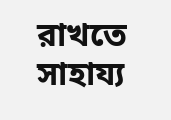রাখতে সাহায্য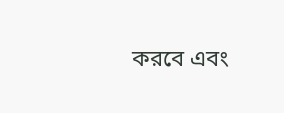করবে এবং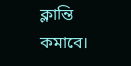ক্লান্তি কমাবে।